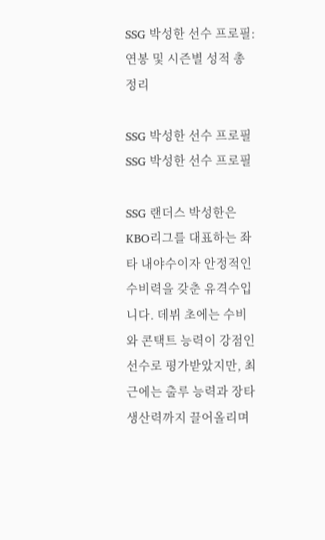SSG 박성한 선수 프로필: 연봉 및 시즌별 성적 총정리

SSG 박성한 선수 프로필
SSG 박성한 선수 프로필

SSG 랜더스 박성한은 KBO리그를 대표하는 좌타 내야수이자 안정적인 수비력을 갖춘 유격수입니다. 데뷔 초에는 수비와 콘택트 능력이 강점인 선수로 평가받았지만, 최근에는 출루 능력과 장타 생산력까지 끌어올리며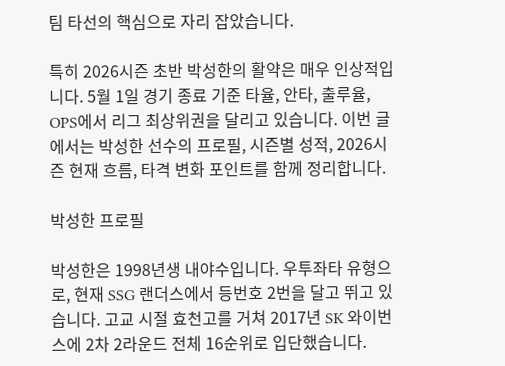팀 타선의 핵심으로 자리 잡았습니다.

특히 2026시즌 초반 박성한의 활약은 매우 인상적입니다. 5월 1일 경기 종료 기준 타율, 안타, 출루율, OPS에서 리그 최상위권을 달리고 있습니다. 이번 글에서는 박성한 선수의 프로필, 시즌별 성적, 2026시즌 현재 흐름, 타격 변화 포인트를 함께 정리합니다.

박성한 프로필

박성한은 1998년생 내야수입니다. 우투좌타 유형으로, 현재 SSG 랜더스에서 등번호 2번을 달고 뛰고 있습니다. 고교 시절 효천고를 거쳐 2017년 SK 와이번스에 2차 2라운드 전체 16순위로 입단했습니다.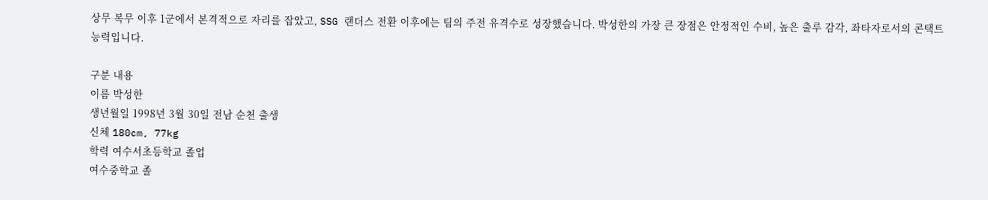상무 복무 이후 1군에서 본격적으로 자리를 잡았고, SSG 랜더스 전환 이후에는 팀의 주전 유격수로 성장했습니다. 박성한의 가장 큰 장점은 안정적인 수비, 높은 출루 감각, 좌타자로서의 콘택트 능력입니다.

구분 내용
이름 박성한
생년월일 1998년 3월 30일 전남 순천 출생
신체 180cm, 77kg
학력 여수서초등학교 졸업
여수중학교 졸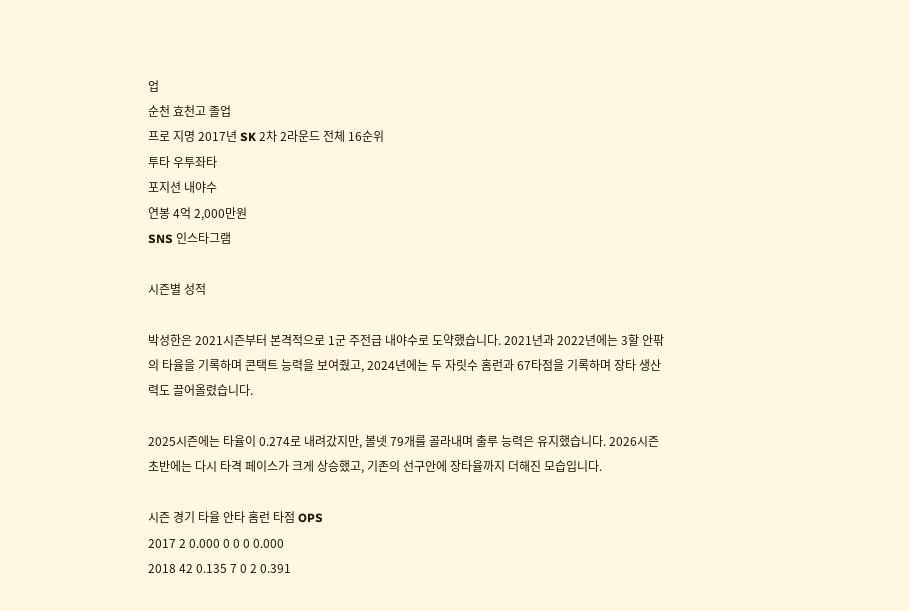업
순천 효천고 졸업
프로 지명 2017년 SK 2차 2라운드 전체 16순위
투타 우투좌타
포지션 내야수
연봉 4억 2,000만원
SNS 인스타그램

시즌별 성적

박성한은 2021시즌부터 본격적으로 1군 주전급 내야수로 도약했습니다. 2021년과 2022년에는 3할 안팎의 타율을 기록하며 콘택트 능력을 보여줬고, 2024년에는 두 자릿수 홈런과 67타점을 기록하며 장타 생산력도 끌어올렸습니다.

2025시즌에는 타율이 0.274로 내려갔지만, 볼넷 79개를 골라내며 출루 능력은 유지했습니다. 2026시즌 초반에는 다시 타격 페이스가 크게 상승했고, 기존의 선구안에 장타율까지 더해진 모습입니다.

시즌 경기 타율 안타 홈런 타점 OPS
2017 2 0.000 0 0 0 0.000
2018 42 0.135 7 0 2 0.391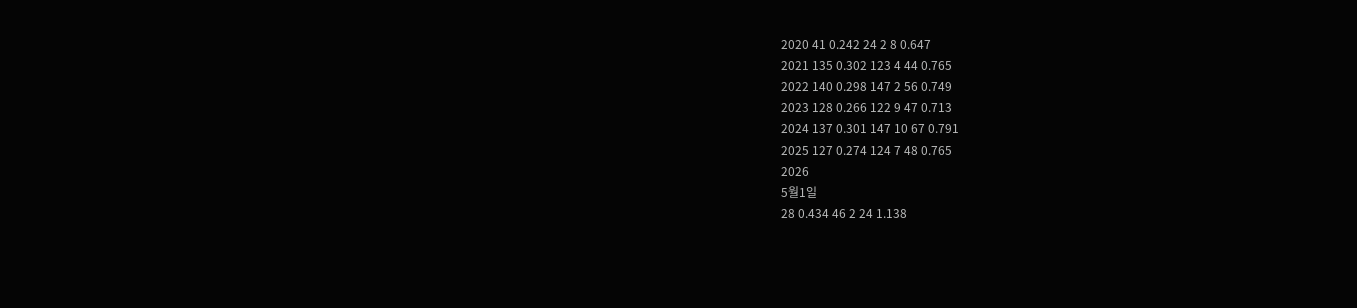2020 41 0.242 24 2 8 0.647
2021 135 0.302 123 4 44 0.765
2022 140 0.298 147 2 56 0.749
2023 128 0.266 122 9 47 0.713
2024 137 0.301 147 10 67 0.791
2025 127 0.274 124 7 48 0.765
2026
5월1일
28 0.434 46 2 24 1.138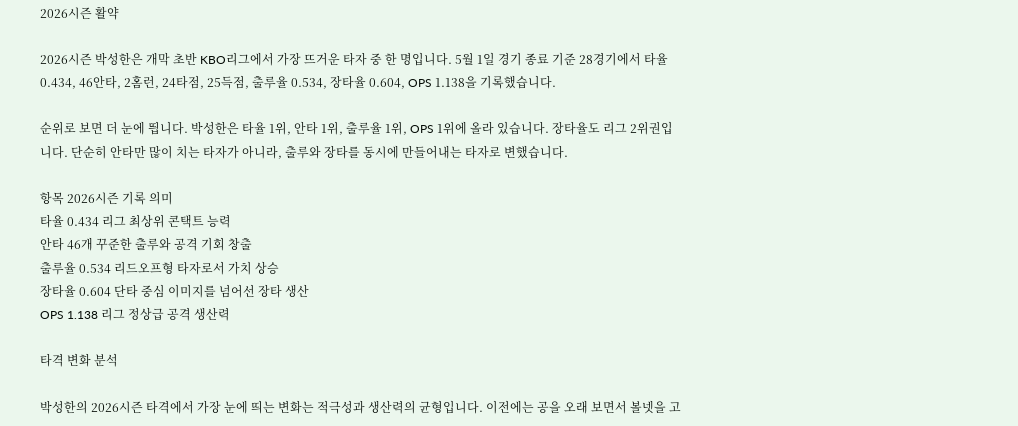2026시즌 활약

2026시즌 박성한은 개막 초반 KBO리그에서 가장 뜨거운 타자 중 한 명입니다. 5월 1일 경기 종료 기준 28경기에서 타율 0.434, 46안타, 2홈런, 24타점, 25득점, 출루율 0.534, 장타율 0.604, OPS 1.138을 기록했습니다.

순위로 보면 더 눈에 띕니다. 박성한은 타율 1위, 안타 1위, 출루율 1위, OPS 1위에 올라 있습니다. 장타율도 리그 2위권입니다. 단순히 안타만 많이 치는 타자가 아니라, 출루와 장타를 동시에 만들어내는 타자로 변했습니다.

항목 2026시즌 기록 의미
타율 0.434 리그 최상위 콘택트 능력
안타 46개 꾸준한 출루와 공격 기회 창출
출루율 0.534 리드오프형 타자로서 가치 상승
장타율 0.604 단타 중심 이미지를 넘어선 장타 생산
OPS 1.138 리그 정상급 공격 생산력

타격 변화 분석

박성한의 2026시즌 타격에서 가장 눈에 띄는 변화는 적극성과 생산력의 균형입니다. 이전에는 공을 오래 보면서 볼넷을 고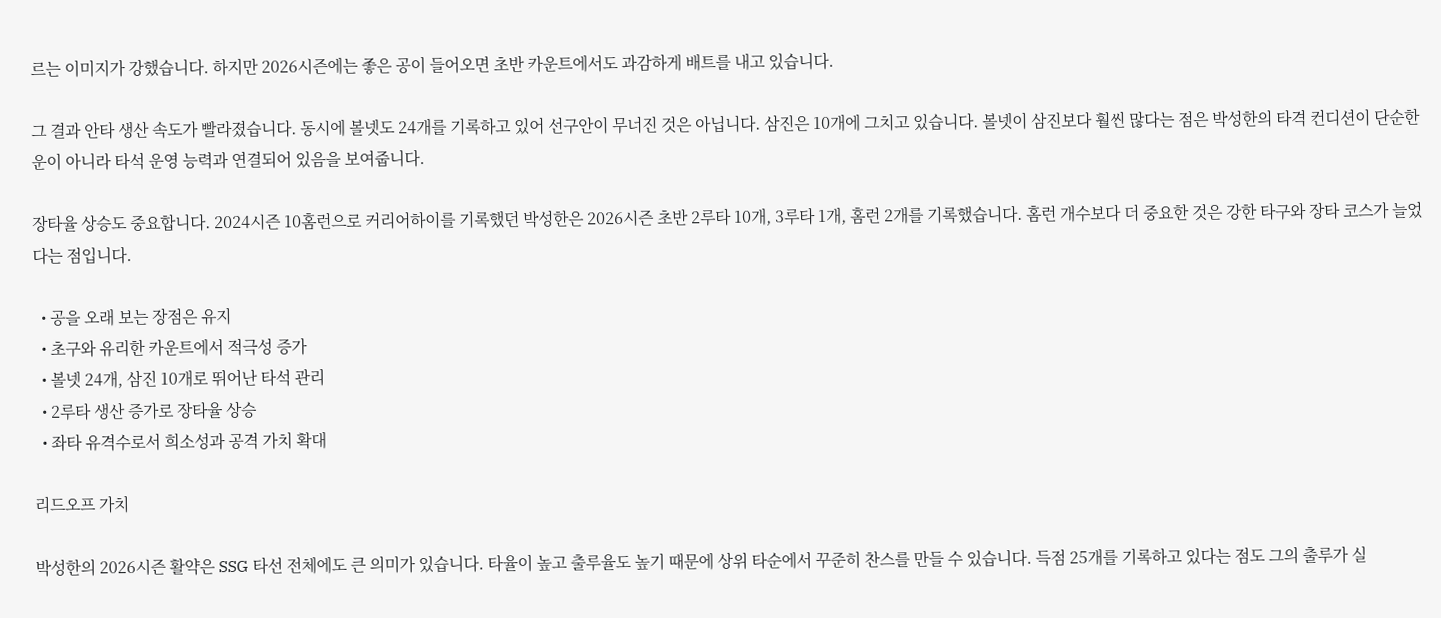르는 이미지가 강했습니다. 하지만 2026시즌에는 좋은 공이 들어오면 초반 카운트에서도 과감하게 배트를 내고 있습니다.

그 결과 안타 생산 속도가 빨라졌습니다. 동시에 볼넷도 24개를 기록하고 있어 선구안이 무너진 것은 아닙니다. 삼진은 10개에 그치고 있습니다. 볼넷이 삼진보다 훨씬 많다는 점은 박성한의 타격 컨디션이 단순한 운이 아니라 타석 운영 능력과 연결되어 있음을 보여줍니다.

장타율 상승도 중요합니다. 2024시즌 10홈런으로 커리어하이를 기록했던 박성한은 2026시즌 초반 2루타 10개, 3루타 1개, 홈런 2개를 기록했습니다. 홈런 개수보다 더 중요한 것은 강한 타구와 장타 코스가 늘었다는 점입니다.

  • 공을 오래 보는 장점은 유지
  • 초구와 유리한 카운트에서 적극성 증가
  • 볼넷 24개, 삼진 10개로 뛰어난 타석 관리
  • 2루타 생산 증가로 장타율 상승
  • 좌타 유격수로서 희소성과 공격 가치 확대

리드오프 가치

박성한의 2026시즌 활약은 SSG 타선 전체에도 큰 의미가 있습니다. 타율이 높고 출루율도 높기 때문에 상위 타순에서 꾸준히 찬스를 만들 수 있습니다. 득점 25개를 기록하고 있다는 점도 그의 출루가 실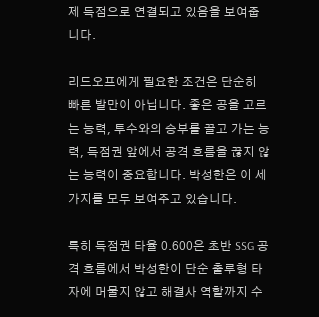제 득점으로 연결되고 있음을 보여줍니다.

리드오프에게 필요한 조건은 단순히 빠른 발만이 아닙니다. 좋은 공을 고르는 능력, 투수와의 승부를 끌고 가는 능력, 득점권 앞에서 공격 흐름을 끊지 않는 능력이 중요합니다. 박성한은 이 세 가지를 모두 보여주고 있습니다.

특히 득점권 타율 0.600은 초반 SSG 공격 흐름에서 박성한이 단순 출루형 타자에 머물지 않고 해결사 역할까지 수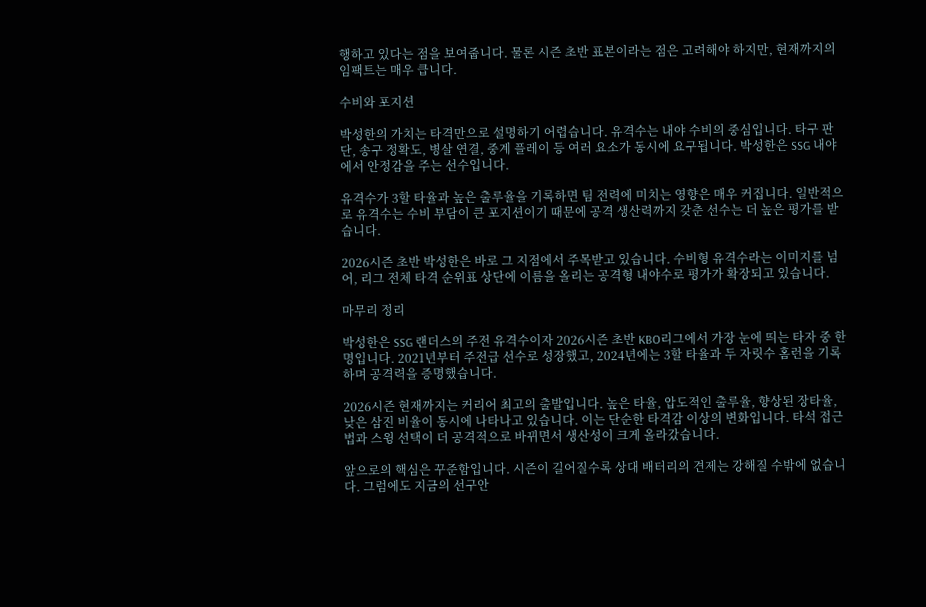행하고 있다는 점을 보여줍니다. 물론 시즌 초반 표본이라는 점은 고려해야 하지만, 현재까지의 임팩트는 매우 큽니다.

수비와 포지션

박성한의 가치는 타격만으로 설명하기 어렵습니다. 유격수는 내야 수비의 중심입니다. 타구 판단, 송구 정확도, 병살 연결, 중계 플레이 등 여러 요소가 동시에 요구됩니다. 박성한은 SSG 내야에서 안정감을 주는 선수입니다.

유격수가 3할 타율과 높은 출루율을 기록하면 팀 전력에 미치는 영향은 매우 커집니다. 일반적으로 유격수는 수비 부담이 큰 포지션이기 때문에 공격 생산력까지 갖춘 선수는 더 높은 평가를 받습니다.

2026시즌 초반 박성한은 바로 그 지점에서 주목받고 있습니다. 수비형 유격수라는 이미지를 넘어, 리그 전체 타격 순위표 상단에 이름을 올리는 공격형 내야수로 평가가 확장되고 있습니다.

마무리 정리

박성한은 SSG 랜더스의 주전 유격수이자 2026시즌 초반 KBO리그에서 가장 눈에 띄는 타자 중 한 명입니다. 2021년부터 주전급 선수로 성장했고, 2024년에는 3할 타율과 두 자릿수 홈런을 기록하며 공격력을 증명했습니다.

2026시즌 현재까지는 커리어 최고의 출발입니다. 높은 타율, 압도적인 출루율, 향상된 장타율, 낮은 삼진 비율이 동시에 나타나고 있습니다. 이는 단순한 타격감 이상의 변화입니다. 타석 접근법과 스윙 선택이 더 공격적으로 바뀌면서 생산성이 크게 올라갔습니다.

앞으로의 핵심은 꾸준함입니다. 시즌이 길어질수록 상대 배터리의 견제는 강해질 수밖에 없습니다. 그럼에도 지금의 선구안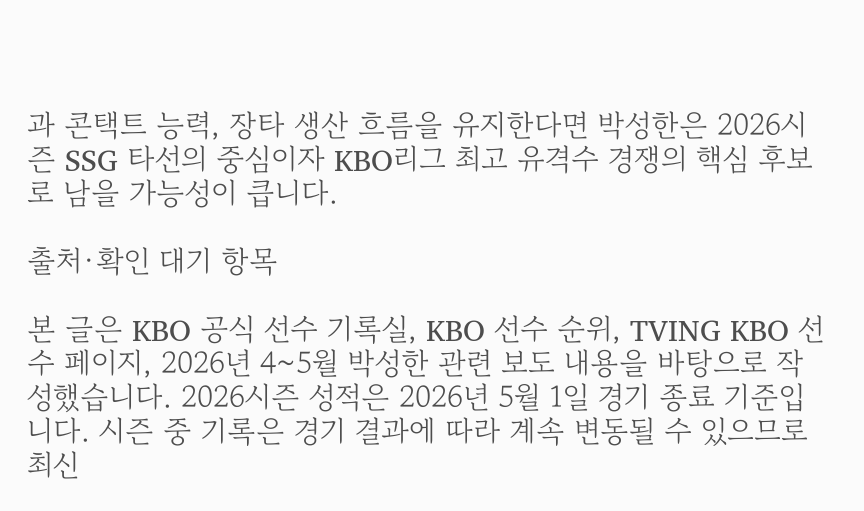과 콘택트 능력, 장타 생산 흐름을 유지한다면 박성한은 2026시즌 SSG 타선의 중심이자 KBO리그 최고 유격수 경쟁의 핵심 후보로 남을 가능성이 큽니다.

출처·확인 대기 항목

본 글은 KBO 공식 선수 기록실, KBO 선수 순위, TVING KBO 선수 페이지, 2026년 4~5월 박성한 관련 보도 내용을 바탕으로 작성했습니다. 2026시즌 성적은 2026년 5월 1일 경기 종료 기준입니다. 시즌 중 기록은 경기 결과에 따라 계속 변동될 수 있으므로 최신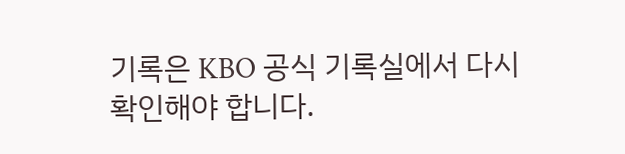기록은 KBO 공식 기록실에서 다시 확인해야 합니다.